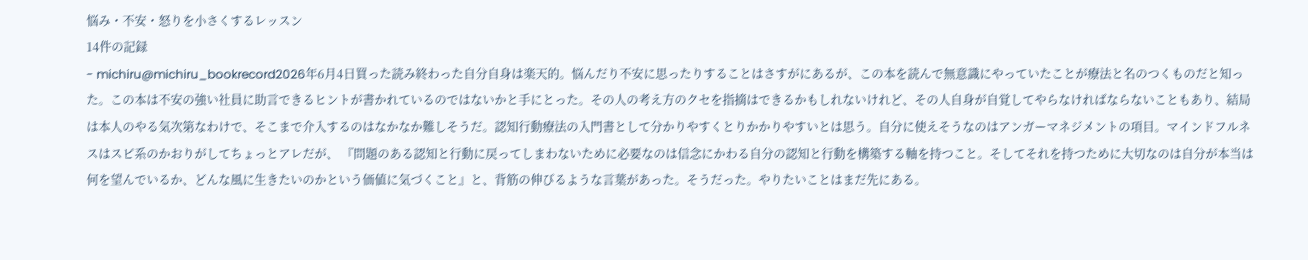悩み・不安・怒りを小さくするレッスン
14件の記録
- michiru@michiru_bookrecord2026年6月4日買った読み終わった自分自身は楽天的。悩んだり不安に思ったりすることはさすがにあるが、この本を読んで無意識にやっていたことが療法と名のつくものだと知った。この本は不安の強い社員に助言できるヒントが書かれているのではないかと手にとった。その人の考え方のクセを指摘はできるかもしれないけれど、その人自身が自覚してやらなければならないこともあり、結局は本人のやる気次第なわけで、そこまで介入するのはなかなか難しそうだ。認知行動療法の入門書として分かりやすくとりかかりやすいとは思う。自分に使えそうなのはアンガーマネジメントの項目。マインドフルネスはスピ系のかおりがしてちょっとアレだが、 『問題のある認知と行動に戻ってしまわないために必要なのは信念にかわる自分の認知と行動を構築する軸を持つこと。そしてそれを持つために大切なのは自分が本当は何を望んでいるか、どんな風に生きたいのかという価値に気づくこと』と、背筋の伸びるような言葉があった。そうだった。やりたいことはまだ先にある。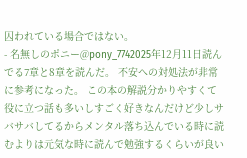囚われている場合ではない。
- 名無しのポニー@pony_7742025年12月11日読んでる7章と8章を読んだ。 不安への対処法が非常に参考になった。 この本の解説分かりやすくて役に立つ話も多いしすごく好きなんだけど少しサバサバしてるからメンタル落ち込んでいる時に読むよりは元気な時に読んで勉強するくらいが良い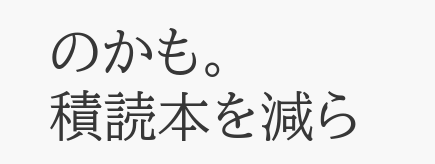のかも。
積読本を減ら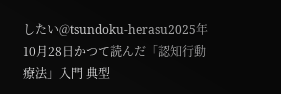したい@tsundoku-herasu2025年10月28日かつて読んだ「認知行動療法」入門 典型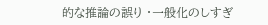的な推論の誤り ・一般化のしすぎ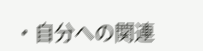・自分への関連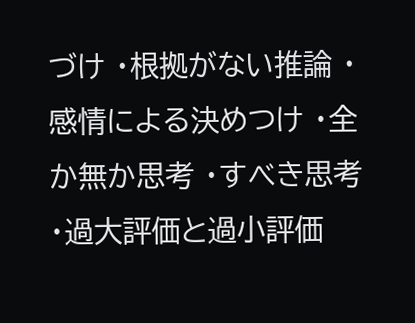づけ ・根拠がない推論 ・感情による決めつけ ・全か無か思考 ・すべき思考 ・過大評価と過小評価